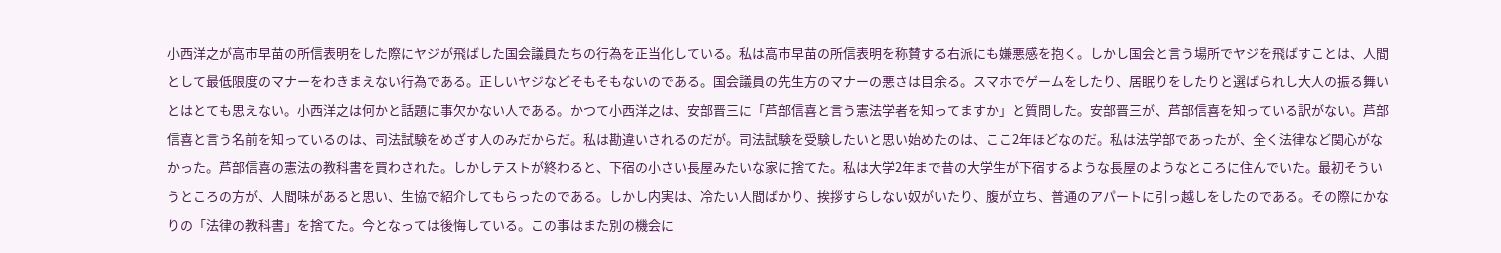小西洋之が高市早苗の所信表明をした際にヤジが飛ばした国会議員たちの行為を正当化している。私は高市早苗の所信表明を称賛する右派にも嫌悪感を抱く。しかし国会と言う場所でヤジを飛ばすことは、人間として最低限度のマナーをわきまえない行為である。正しいヤジなどそもそもないのである。国会議員の先生方のマナーの悪さは目余る。スマホでゲームをしたり、居眠りをしたりと選ばられし大人の振る舞いとはとても思えない。小西洋之は何かと話題に事欠かない人である。かつて小西洋之は、安部晋三に「芦部信喜と言う憲法学者を知ってますか」と質問した。安部晋三が、芦部信喜を知っている訳がない。芦部信喜と言う名前を知っているのは、司法試験をめざす人のみだからだ。私は勘違いされるのだが。司法試験を受験したいと思い始めたのは、ここ2年ほどなのだ。私は法学部であったが、全く法律など関心がなかった。芦部信喜の憲法の教科書を買わされた。しかしテストが終わると、下宿の小さい長屋みたいな家に捨てた。私は大学2年まで昔の大学生が下宿するような長屋のようなところに住んでいた。最初そういうところの方が、人間味があると思い、生協で紹介してもらったのである。しかし内実は、冷たい人間ばかり、挨拶すらしない奴がいたり、腹が立ち、普通のアパートに引っ越しをしたのである。その際にかなりの「法律の教科書」を捨てた。今となっては後悔している。この事はまた別の機会に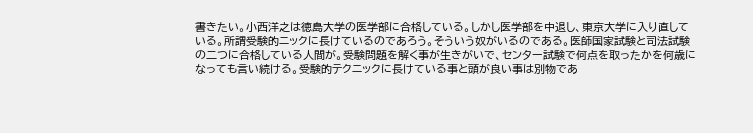書きたい。小西洋之は徳島大学の医学部に合格している。しかし医学部を中退し、東京大学に入り直している。所謂受験的ニックに長けているのであろう。そういう奴がいるのである。医師国家試験と司法試験の二つに合格している人間が。受験問題を解く事が生きがいで、センター試験で何点を取ったかを何歳になっても言い続ける。受験的テクニックに長けている事と頭が良い事は別物であ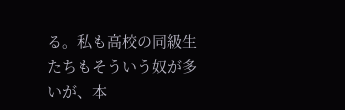る。私も高校の同級生たちもそういう奴が多いが、本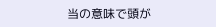当の意味で頭が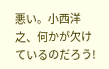悪い。小西洋之、何かが欠けているのだろう!